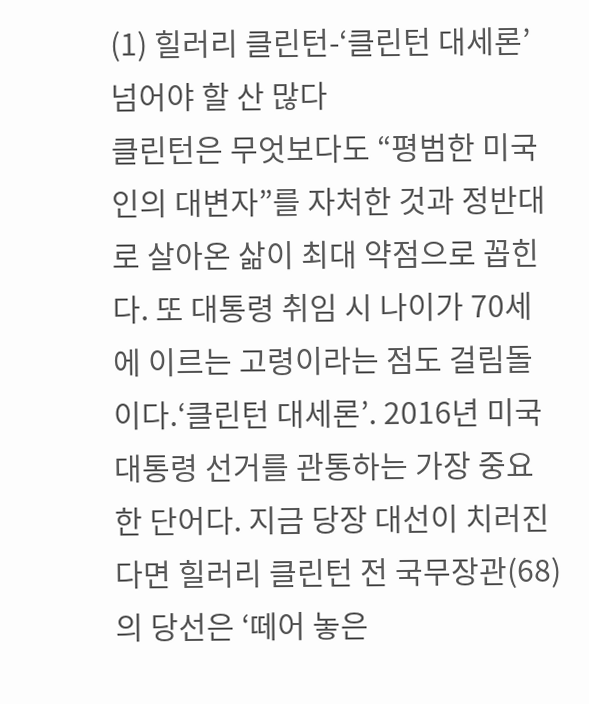(1) 힐러리 클린턴-‘클린턴 대세론’ 넘어야 할 산 많다
클린턴은 무엇보다도 “평범한 미국인의 대변자”를 자처한 것과 정반대로 살아온 삶이 최대 약점으로 꼽힌다. 또 대통령 취임 시 나이가 70세에 이르는 고령이라는 점도 걸림돌이다.‘클린턴 대세론’. 2016년 미국 대통령 선거를 관통하는 가장 중요한 단어다. 지금 당장 대선이 치러진다면 힐러리 클린턴 전 국무장관(68)의 당선은 ‘떼어 놓은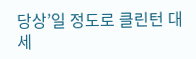당상’일 정도로 클린턴 대세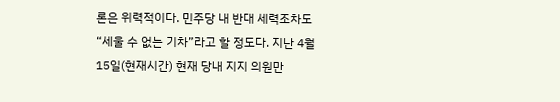론은 위력적이다. 민주당 내 반대 세력조차도 “세울 수 없는 기차”라고 할 정도다. 지난 4월 15일(현재시간) 현재 당내 지지 의원만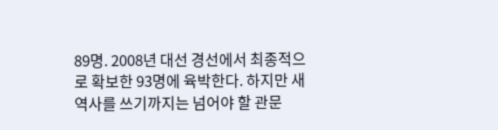89명. 2008년 대선 경선에서 최종적으로 확보한 93명에 육박한다. 하지만 새 역사를 쓰기까지는 넘어야 할 관문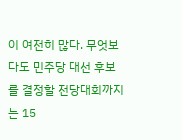이 여전히 많다. 무엇보다도 민주당 대선 후보를 결정할 전당대회까지는 15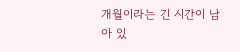개월이라는 긴 시간이 남아 있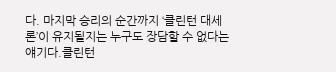다. 마지막 승리의 순간까지 ‘클린턴 대세론’이 유지될지는 누구도 장담할 수 없다는 얘기다.클린턴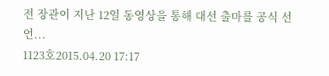전 장관이 지난 12일 동영상을 통해 대선 출마를 공식 선언...
1123호2015.04.20 17:17